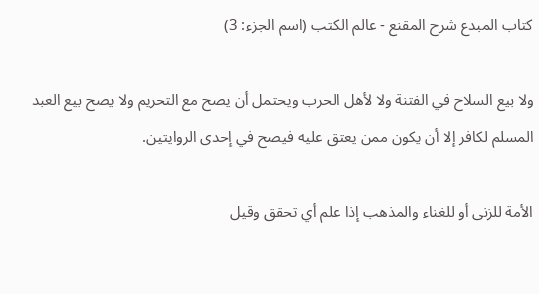كتاب المبدع شرح المقنع - عالم الكتب (اسم الجزء: 3)

ولا بيع السلاح في الفتنة ولا لأهل الحرب ويحتمل أن يصح مع التحريم ولا يصح بيع العبد المسلم لكافر إلا أن يكون ممن يعتق عليه فيصح في إحدى الروايتين.

الأمة للزنى أو للغناء والمذهب إذا علم أي تحقق وقيل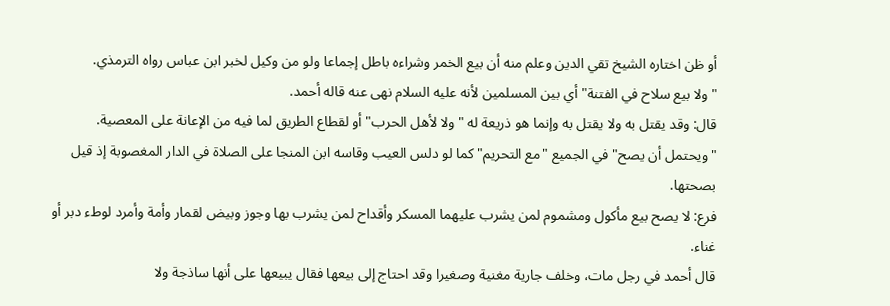أو ظن اختاره الشيخ تقي الدين وعلم منه أن بيع الخمر وشراءه باطل إجماعا ولو من وكيل لخبر ابن عباس رواه الترمذي.
"ولا بيع سلاح في الفتنة" أي بين المسلمين لأنه عليه السلام نهى عنه قاله أحمد.
قال: وقد يقتل به ولا يقتل به وإنما هو ذريعة له "ولا لأهل الحرب" أو لقطاع الطريق لما فيه من الإعانة على المعصية.
"ويحتمل أن يصح" في الجميع "مع التحريم" كما لو دلس العيب وقاسه ابن المنجا على الصلاة في الدار المغصوبة إذ قيل بصحتها.
فرع: لا يصح بيع مأكول ومشموم لمن يشرب عليهما المسكر وأقداح لمن يشرب بها وجوز وبيض لقمار وأمة وأمرد لوطء دبر أو غناء.
قال أحمد في رجل مات، وخلف جارية مغنية وصغيرا وقد احتاج إلى بيعها فقال يبيعها على أنها ساذجة ولا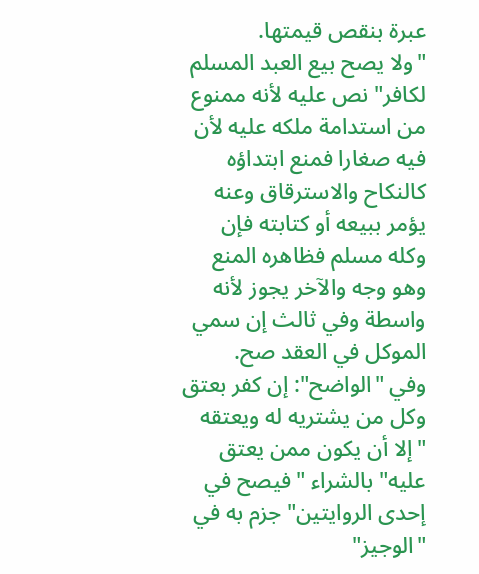عبرة بنقص قيمتها.
"ولا يصح بيع العبد المسلم لكافر" نص عليه لأنه ممنوع من استدامة ملكه عليه لأن فيه صغارا فمنع ابتداؤه كالنكاح والاسترقاق وعنه يؤمر ببيعه أو كتابته فإن وكله مسلم فظاهره المنع وهو وجه والآخر يجوز لأنه واسطة وفي ثالث إن سمي الموكل في العقد صح.
وفي "الواضح": إن كفر بعتق وكل من يشتريه له ويعتقه "إلا أن يكون ممن يعتق عليه" بالشراء "فيصح في إحدى الروايتين" جزم به في "الوجيز"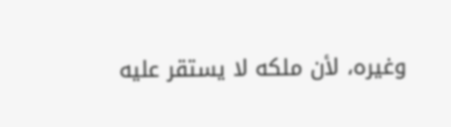وغيره، لأن ملكه لا يستقر عليه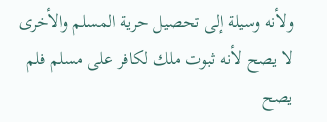ولأنه وسيلة إلى تحصيل حرية المسلم والأخرى لا يصح لأنه ثبوت ملك لكافر على مسلم فلم يصح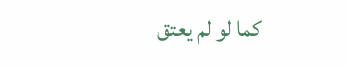كما لو لم يعتق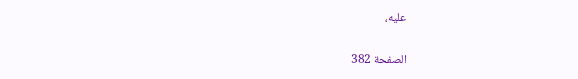عليه،

الصفحة 382